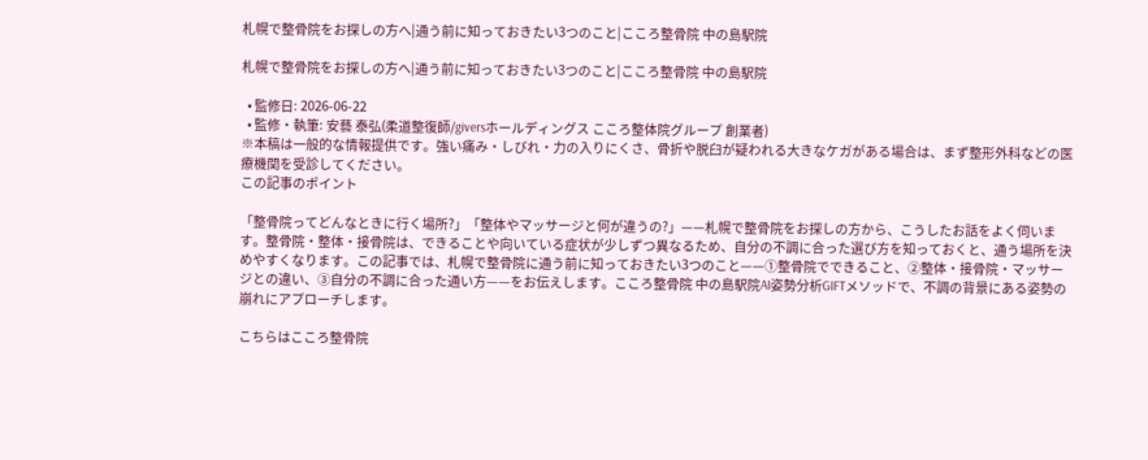札幌で整骨院をお探しの方へ|通う前に知っておきたい3つのこと|こころ整骨院 中の島駅院

札幌で整骨院をお探しの方へ|通う前に知っておきたい3つのこと|こころ整骨院 中の島駅院

  • 監修日: 2026-06-22
  • 監修・執筆: 安藝 泰弘(柔道整復師/giversホールディングス こころ整体院グループ 創業者)
※本稿は一般的な情報提供です。強い痛み・しびれ・力の入りにくさ、骨折や脱臼が疑われる大きなケガがある場合は、まず整形外科などの医療機関を受診してください。
この記事のポイント

「整骨院ってどんなときに行く場所?」「整体やマッサージと何が違うの?」——札幌で整骨院をお探しの方から、こうしたお話をよく伺います。整骨院・整体・接骨院は、できることや向いている症状が少しずつ異なるため、自分の不調に合った選び方を知っておくと、通う場所を決めやすくなります。この記事では、札幌で整骨院に通う前に知っておきたい3つのこと——①整骨院でできること、②整体・接骨院・マッサージとの違い、③自分の不調に合った通い方——をお伝えします。こころ整骨院 中の島駅院AI姿勢分析GIFTメソッドで、不調の背景にある姿勢の崩れにアプローチします。

こちらはこころ整骨院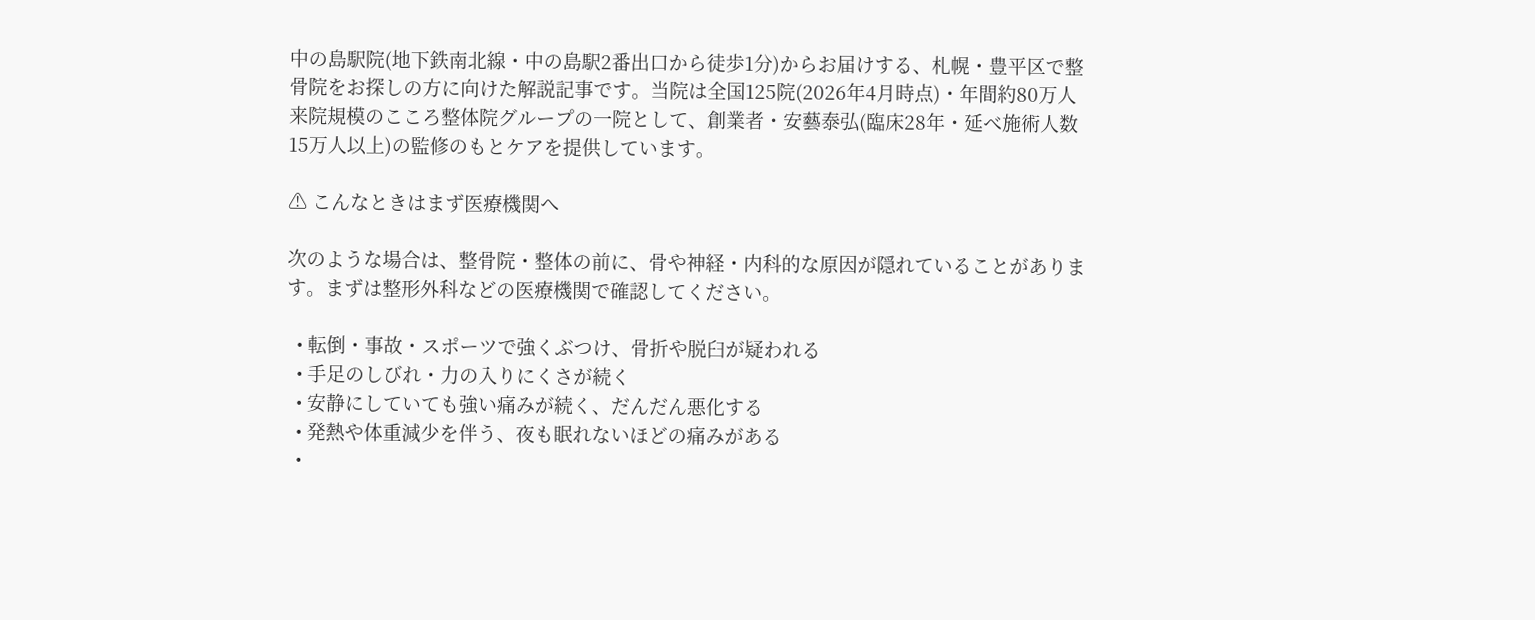中の島駅院(地下鉄南北線・中の島駅2番出口から徒歩1分)からお届けする、札幌・豊平区で整骨院をお探しの方に向けた解説記事です。当院は全国125院(2026年4月時点)・年間約80万人来院規模のこころ整体院グループの一院として、創業者・安藝泰弘(臨床28年・延べ施術人数15万人以上)の監修のもとケアを提供しています。

⚠ こんなときはまず医療機関へ

次のような場合は、整骨院・整体の前に、骨や神経・内科的な原因が隠れていることがあります。まずは整形外科などの医療機関で確認してください。

  • 転倒・事故・スポーツで強くぶつけ、骨折や脱臼が疑われる
  • 手足のしびれ・力の入りにくさが続く
  • 安静にしていても強い痛みが続く、だんだん悪化する
  • 発熱や体重減少を伴う、夜も眠れないほどの痛みがある
  •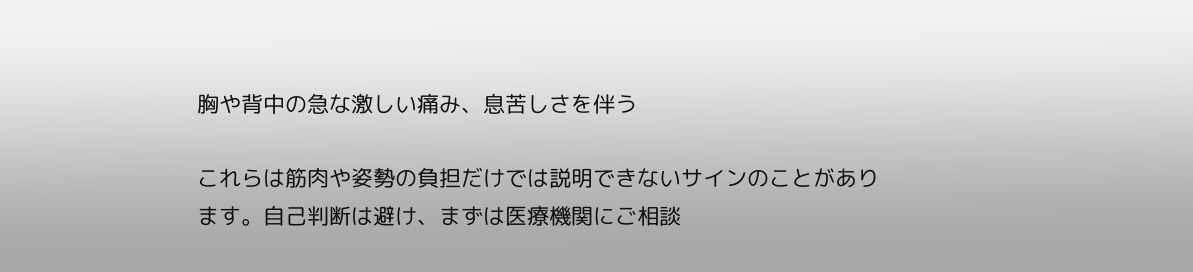胸や背中の急な激しい痛み、息苦しさを伴う

これらは筋肉や姿勢の負担だけでは説明できないサインのことがあります。自己判断は避け、まずは医療機関にご相談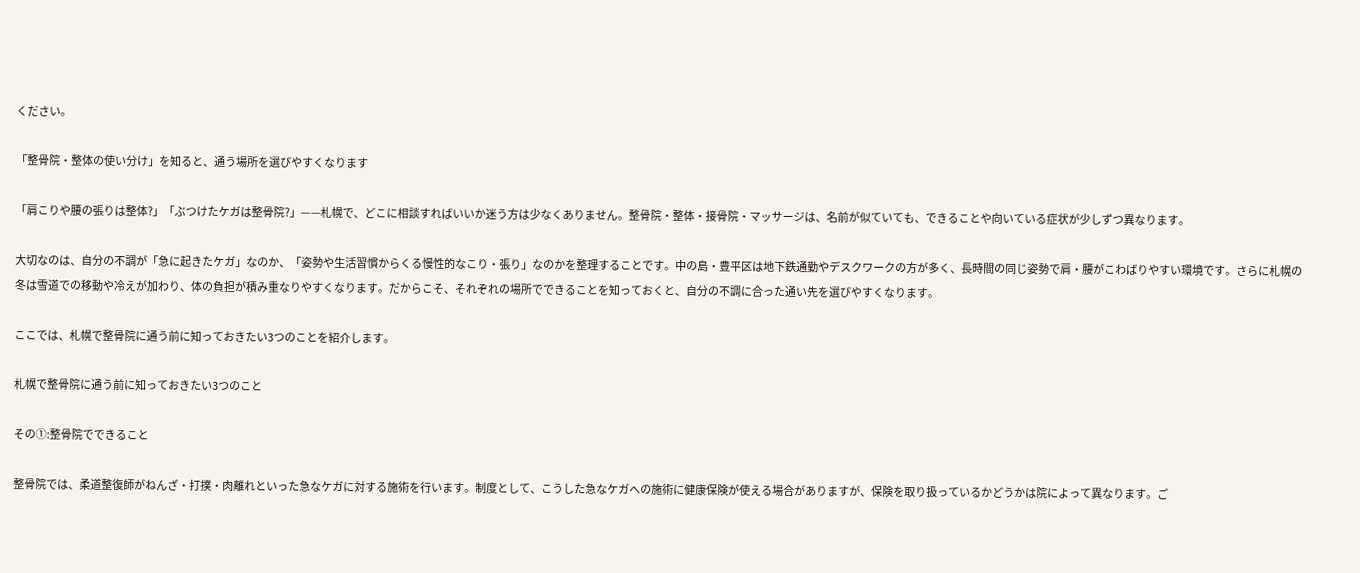ください。

「整骨院・整体の使い分け」を知ると、通う場所を選びやすくなります

「肩こりや腰の張りは整体?」「ぶつけたケガは整骨院?」——札幌で、どこに相談すればいいか迷う方は少なくありません。整骨院・整体・接骨院・マッサージは、名前が似ていても、できることや向いている症状が少しずつ異なります。

大切なのは、自分の不調が「急に起きたケガ」なのか、「姿勢や生活習慣からくる慢性的なこり・張り」なのかを整理することです。中の島・豊平区は地下鉄通勤やデスクワークの方が多く、長時間の同じ姿勢で肩・腰がこわばりやすい環境です。さらに札幌の冬は雪道での移動や冷えが加わり、体の負担が積み重なりやすくなります。だからこそ、それぞれの場所でできることを知っておくと、自分の不調に合った通い先を選びやすくなります。

ここでは、札幌で整骨院に通う前に知っておきたい3つのことを紹介します。

札幌で整骨院に通う前に知っておきたい3つのこと

その①:整骨院でできること

整骨院では、柔道整復師がねんざ・打撲・肉離れといった急なケガに対する施術を行います。制度として、こうした急なケガへの施術に健康保険が使える場合がありますが、保険を取り扱っているかどうかは院によって異なります。ご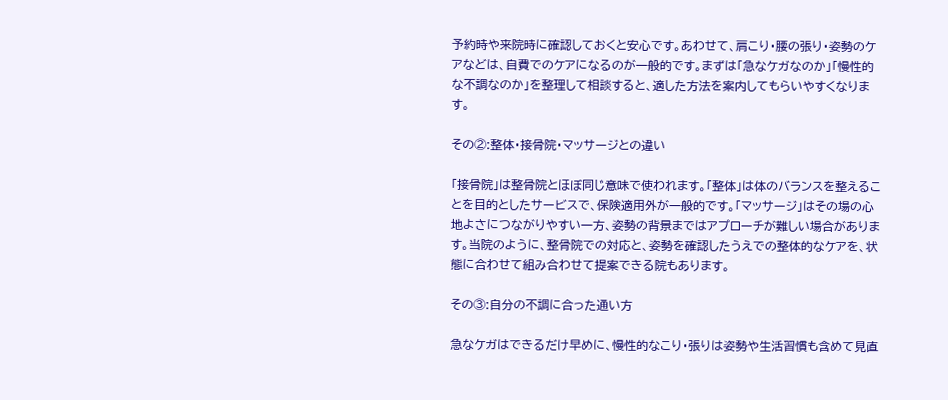予約時や来院時に確認しておくと安心です。あわせて、肩こり・腰の張り・姿勢のケアなどは、自費でのケアになるのが一般的です。まずは「急なケガなのか」「慢性的な不調なのか」を整理して相談すると、適した方法を案内してもらいやすくなります。

その②:整体・接骨院・マッサージとの違い

「接骨院」は整骨院とほぼ同じ意味で使われます。「整体」は体のバランスを整えることを目的としたサービスで、保険適用外が一般的です。「マッサージ」はその場の心地よさにつながりやすい一方、姿勢の背景まではアプローチが難しい場合があります。当院のように、整骨院での対応と、姿勢を確認したうえでの整体的なケアを、状態に合わせて組み合わせて提案できる院もあります。

その③:自分の不調に合った通い方

急なケガはできるだけ早めに、慢性的なこり・張りは姿勢や生活習慣も含めて見直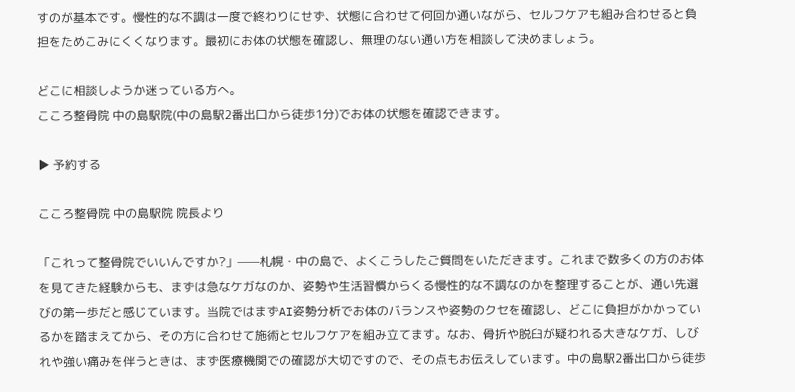すのが基本です。慢性的な不調は一度で終わりにせず、状態に合わせて何回か通いながら、セルフケアも組み合わせると負担をためこみにくくなります。最初にお体の状態を確認し、無理のない通い方を相談して決めましょう。

どこに相談しようか迷っている方へ。
こころ整骨院 中の島駅院(中の島駅2番出口から徒歩1分)でお体の状態を確認できます。

▶ 予約する

こころ整骨院 中の島駅院 院長より

「これって整骨院でいいんですか?」——札幌・中の島で、よくこうしたご質問をいただきます。これまで数多くの方のお体を見てきた経験からも、まずは急なケガなのか、姿勢や生活習慣からくる慢性的な不調なのかを整理することが、通い先選びの第一歩だと感じています。当院ではまずAI姿勢分析でお体のバランスや姿勢のクセを確認し、どこに負担がかかっているかを踏まえてから、その方に合わせて施術とセルフケアを組み立てます。なお、骨折や脱臼が疑われる大きなケガ、しびれや強い痛みを伴うときは、まず医療機関での確認が大切ですので、その点もお伝えしています。中の島駅2番出口から徒歩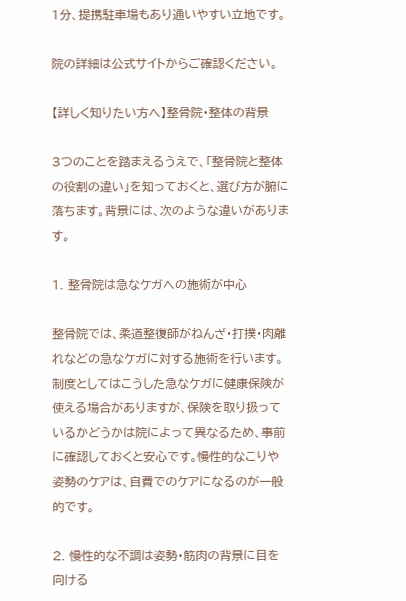1分、提携駐車場もあり通いやすい立地です。

院の詳細は公式サイトからご確認ください。

【詳しく知りたい方へ】整骨院・整体の背景

3つのことを踏まえるうえで、「整骨院と整体の役割の違い」を知っておくと、選び方が腑に落ちます。背景には、次のような違いがあります。

1. 整骨院は急なケガへの施術が中心

整骨院では、柔道整復師がねんざ・打撲・肉離れなどの急なケガに対する施術を行います。制度としてはこうした急なケガに健康保険が使える場合がありますが、保険を取り扱っているかどうかは院によって異なるため、事前に確認しておくと安心です。慢性的なこりや姿勢のケアは、自費でのケアになるのが一般的です。

2. 慢性的な不調は姿勢・筋肉の背景に目を向ける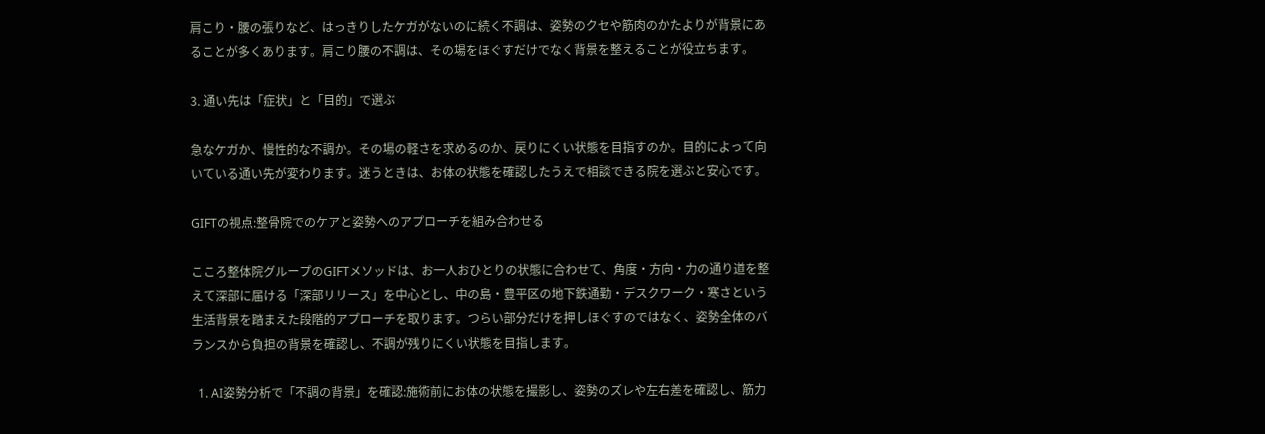肩こり・腰の張りなど、はっきりしたケガがないのに続く不調は、姿勢のクセや筋肉のかたよりが背景にあることが多くあります。肩こり腰の不調は、その場をほぐすだけでなく背景を整えることが役立ちます。

3. 通い先は「症状」と「目的」で選ぶ

急なケガか、慢性的な不調か。その場の軽さを求めるのか、戻りにくい状態を目指すのか。目的によって向いている通い先が変わります。迷うときは、お体の状態を確認したうえで相談できる院を選ぶと安心です。

GIFTの視点:整骨院でのケアと姿勢へのアプローチを組み合わせる

こころ整体院グループのGIFTメソッドは、お一人おひとりの状態に合わせて、角度・方向・力の通り道を整えて深部に届ける「深部リリース」を中心とし、中の島・豊平区の地下鉄通勤・デスクワーク・寒さという生活背景を踏まえた段階的アプローチを取ります。つらい部分だけを押しほぐすのではなく、姿勢全体のバランスから負担の背景を確認し、不調が残りにくい状態を目指します。

  1. AI姿勢分析で「不調の背景」を確認:施術前にお体の状態を撮影し、姿勢のズレや左右差を確認し、筋力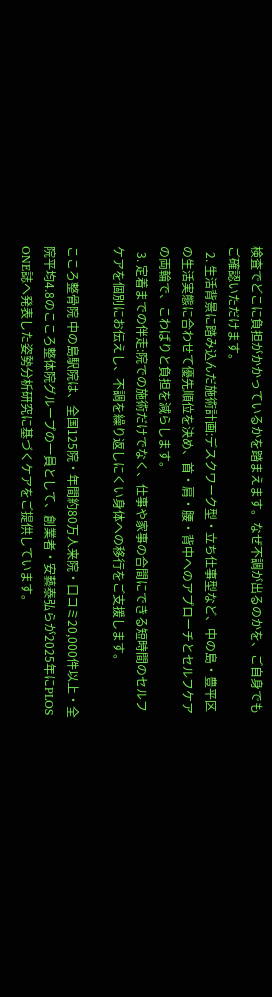検査でどこに負担がかかっているかを踏まえます。なぜ不調が出るのかを、ご自身でもご確認いただけます。
  2. 生活背景に踏み込んだ施術計画:デスクワーク型・立ち仕事型など、中の島・豊平区の生活実態に合わせて優先順位を決め、首・肩・腰・背中へのアプローチとセルフケアの両輪で、こわばりと負担を減らします。
  3. 定着までの伴走:院での施術だけでなく、仕事や家事の合間にできる短時間のセルフケアを個別にお伝えし、不調を繰り返しにくい身体への移行をご支援します。

こころ整骨院 中の島駅院は、全国125院・年間約80万人来院・口コミ20,000件以上・全院平均4.8のこころ整体院グループの一員として、創業者・安藝泰弘らが2025年にPLOS ONE誌へ発表した姿勢分析研究に基づくケアをご提供しています。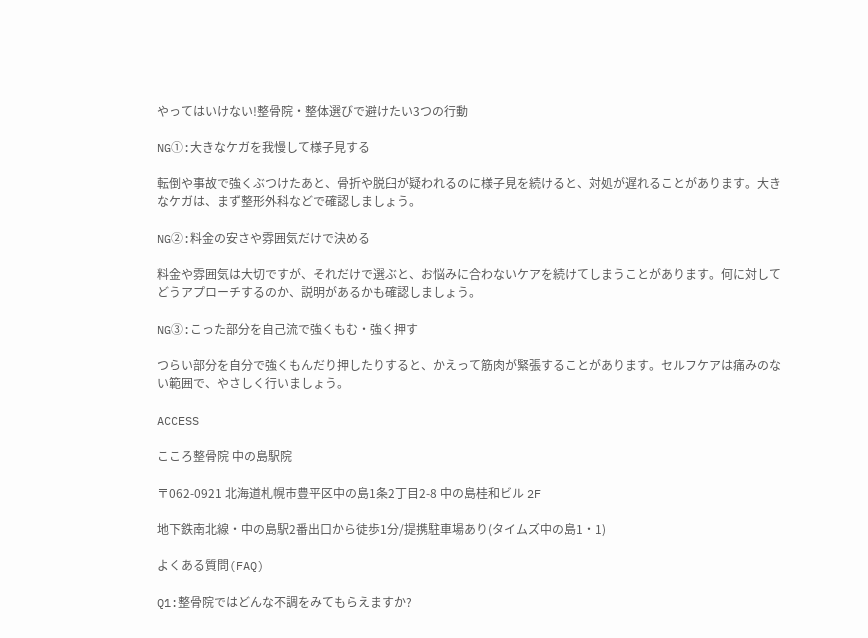やってはいけない!整骨院・整体選びで避けたい3つの行動

NG①:大きなケガを我慢して様子見する

転倒や事故で強くぶつけたあと、骨折や脱臼が疑われるのに様子見を続けると、対処が遅れることがあります。大きなケガは、まず整形外科などで確認しましょう。

NG②:料金の安さや雰囲気だけで決める

料金や雰囲気は大切ですが、それだけで選ぶと、お悩みに合わないケアを続けてしまうことがあります。何に対してどうアプローチするのか、説明があるかも確認しましょう。

NG③:こった部分を自己流で強くもむ・強く押す

つらい部分を自分で強くもんだり押したりすると、かえって筋肉が緊張することがあります。セルフケアは痛みのない範囲で、やさしく行いましょう。

ACCESS

こころ整骨院 中の島駅院

〒062-0921 北海道札幌市豊平区中の島1条2丁目2-8 中の島桂和ビル 2F

地下鉄南北線・中の島駅2番出口から徒歩1分/提携駐車場あり(タイムズ中の島1・1)

よくある質問(FAQ)

Q1:整骨院ではどんな不調をみてもらえますか?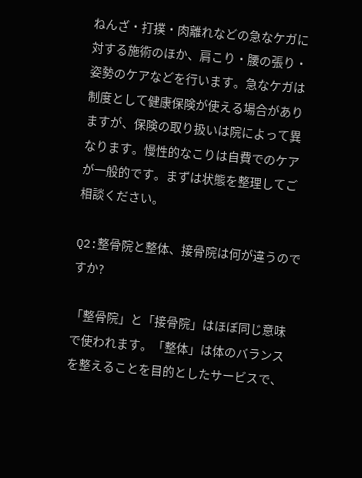ねんざ・打撲・肉離れなどの急なケガに対する施術のほか、肩こり・腰の張り・姿勢のケアなどを行います。急なケガは制度として健康保険が使える場合がありますが、保険の取り扱いは院によって異なります。慢性的なこりは自費でのケアが一般的です。まずは状態を整理してご相談ください。

Q2:整骨院と整体、接骨院は何が違うのですか?

「整骨院」と「接骨院」はほぼ同じ意味で使われます。「整体」は体のバランスを整えることを目的としたサービスで、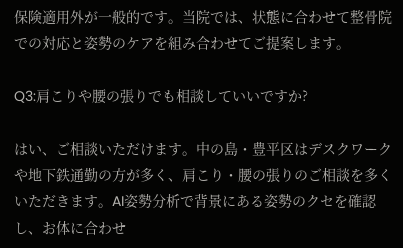保険適用外が一般的です。当院では、状態に合わせて整骨院での対応と姿勢のケアを組み合わせてご提案します。

Q3:肩こりや腰の張りでも相談していいですか?

はい、ご相談いただけます。中の島・豊平区はデスクワークや地下鉄通勤の方が多く、肩こり・腰の張りのご相談を多くいただきます。AI姿勢分析で背景にある姿勢のクセを確認し、お体に合わせ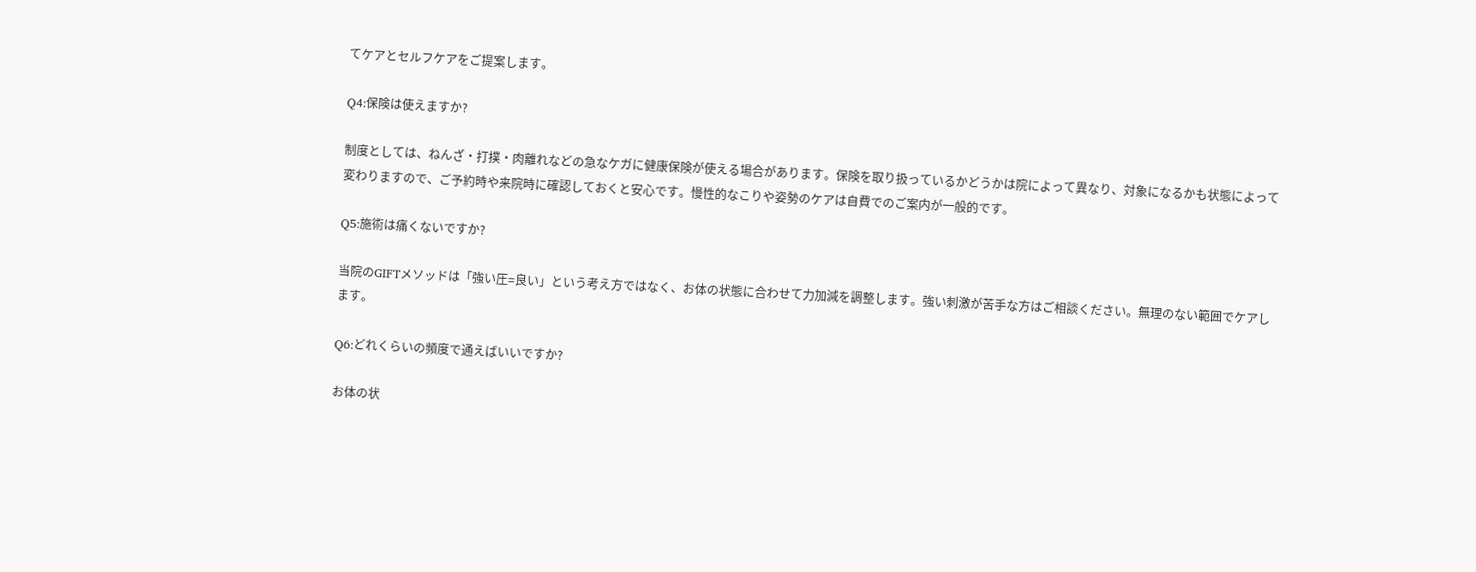てケアとセルフケアをご提案します。

Q4:保険は使えますか?

制度としては、ねんざ・打撲・肉離れなどの急なケガに健康保険が使える場合があります。保険を取り扱っているかどうかは院によって異なり、対象になるかも状態によって変わりますので、ご予約時や来院時に確認しておくと安心です。慢性的なこりや姿勢のケアは自費でのご案内が一般的です。

Q5:施術は痛くないですか?

当院のGIFTメソッドは「強い圧=良い」という考え方ではなく、お体の状態に合わせて力加減を調整します。強い刺激が苦手な方はご相談ください。無理のない範囲でケアします。

Q6:どれくらいの頻度で通えばいいですか?

お体の状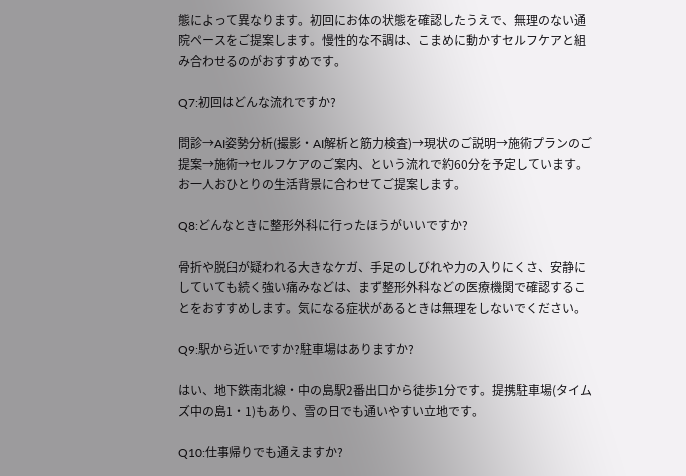態によって異なります。初回にお体の状態を確認したうえで、無理のない通院ペースをご提案します。慢性的な不調は、こまめに動かすセルフケアと組み合わせるのがおすすめです。

Q7:初回はどんな流れですか?

問診→AI姿勢分析(撮影・AI解析と筋力検査)→現状のご説明→施術プランのご提案→施術→セルフケアのご案内、という流れで約60分を予定しています。お一人おひとりの生活背景に合わせてご提案します。

Q8:どんなときに整形外科に行ったほうがいいですか?

骨折や脱臼が疑われる大きなケガ、手足のしびれや力の入りにくさ、安静にしていても続く強い痛みなどは、まず整形外科などの医療機関で確認することをおすすめします。気になる症状があるときは無理をしないでください。

Q9:駅から近いですか?駐車場はありますか?

はい、地下鉄南北線・中の島駅2番出口から徒歩1分です。提携駐車場(タイムズ中の島1・1)もあり、雪の日でも通いやすい立地です。

Q10:仕事帰りでも通えますか?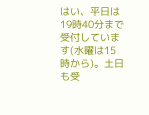はい、平日は19時40分まで受付しています(水曜は15時から)。土日も受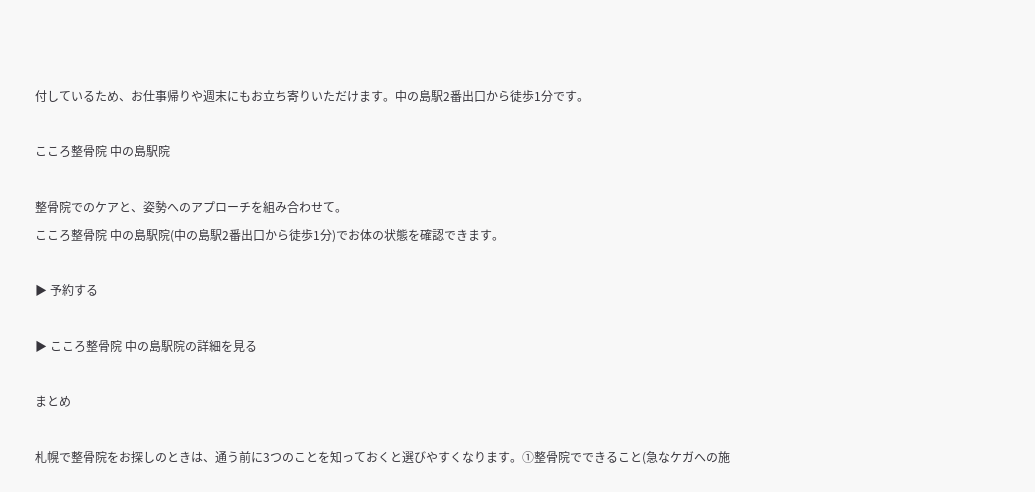付しているため、お仕事帰りや週末にもお立ち寄りいただけます。中の島駅2番出口から徒歩1分です。

こころ整骨院 中の島駅院

整骨院でのケアと、姿勢へのアプローチを組み合わせて。
こころ整骨院 中の島駅院(中の島駅2番出口から徒歩1分)でお体の状態を確認できます。

▶ 予約する

▶ こころ整骨院 中の島駅院の詳細を見る

まとめ

札幌で整骨院をお探しのときは、通う前に3つのことを知っておくと選びやすくなります。①整骨院でできること(急なケガへの施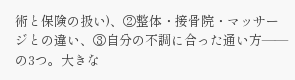術と保険の扱い)、②整体・接骨院・マッサージとの違い、③自分の不調に合った通い方——の3つ。大きな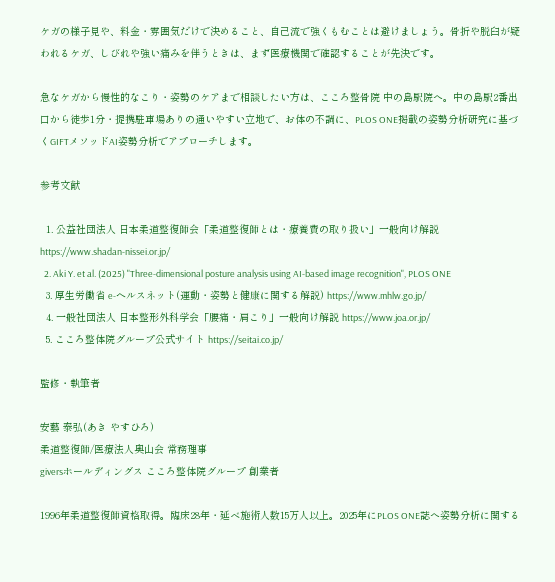ケガの様子見や、料金・雰囲気だけで決めること、自己流で強くもむことは避けましょう。骨折や脱臼が疑われるケガ、しびれや強い痛みを伴うときは、まず医療機関で確認することが先決です。

急なケガから慢性的なこり・姿勢のケアまで相談したい方は、こころ整骨院 中の島駅院へ。中の島駅2番出口から徒歩1分・提携駐車場ありの通いやすい立地で、お体の不調に、PLOS ONE掲載の姿勢分析研究に基づくGIFTメソッドAI姿勢分析でアプローチします。

参考文献

  1. 公益社団法人 日本柔道整復師会「柔道整復師とは・療養費の取り扱い」一般向け解説 https://www.shadan-nissei.or.jp/
  2. Aki Y. et al. (2025) "Three-dimensional posture analysis using AI-based image recognition", PLOS ONE
  3. 厚生労働省 e-ヘルスネット(運動・姿勢と健康に関する解説) https://www.mhlw.go.jp/
  4. 一般社団法人 日本整形外科学会「腰痛・肩こり」一般向け解説 https://www.joa.or.jp/
  5. こころ整体院グループ公式サイト https://seitai.co.jp/

監修・執筆者

安藝 泰弘(あき やすひろ)
柔道整復師/医療法人奥山会 常務理事
giversホールディングス こころ整体院グループ 創業者

1996年柔道整復師資格取得。臨床28年・延べ施術人数15万人以上。2025年にPLOS ONE誌へ姿勢分析に関する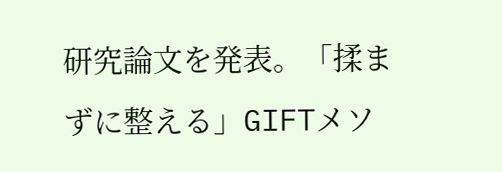研究論文を発表。「揉まずに整える」GIFTメソ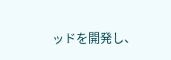ッドを開発し、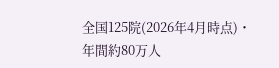全国125院(2026年4月時点)・年間約80万人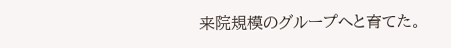来院規模のグループへと育てた。